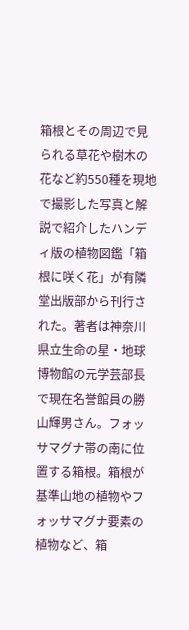箱根とその周辺で見られる草花や樹木の花など約550種を現地で撮影した写真と解説で紹介したハンディ版の植物図鑑「箱根に咲く花」が有隣堂出版部から刊行された。著者は神奈川県立生命の星・地球博物館の元学芸部長で現在名誉館員の勝山輝男さん。フォッサマグナ帯の南に位置する箱根。箱根が基準山地の植物やフォッサマグナ要素の植物など、箱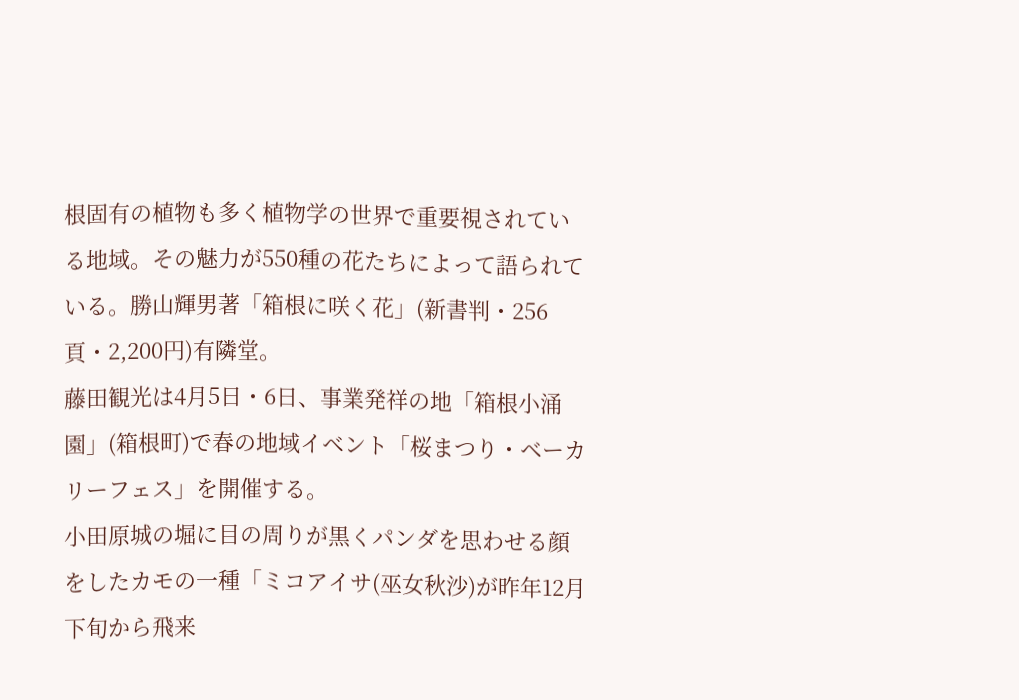根固有の植物も多く植物学の世界で重要視されている地域。その魅力が550種の花たちによって語られている。勝山輝男著「箱根に咲く花」(新書判・256頁・2,200円)有隣堂。
藤田観光は4月5日・6日、事業発祥の地「箱根小涌園」(箱根町)で春の地域イベント「桜まつり・ベーカリーフェス」を開催する。
小田原城の堀に目の周りが黒くパンダを思わせる顔をしたカモの一種「ミコアイサ(巫女秋沙)が昨年12月下旬から飛来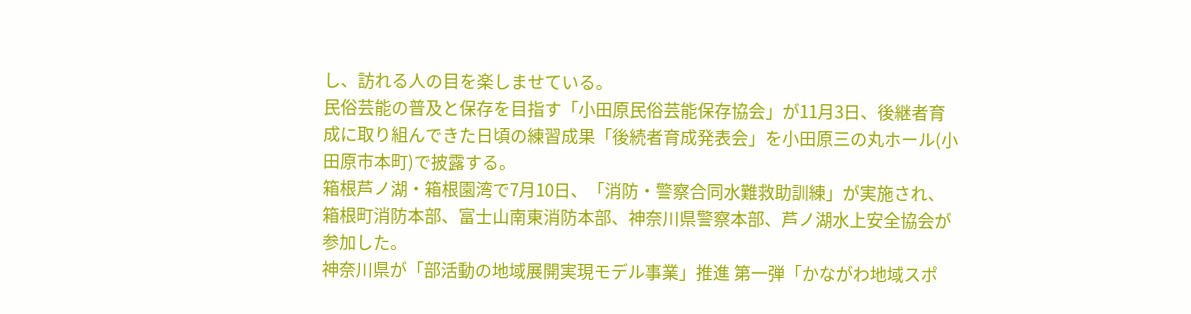し、訪れる人の目を楽しませている。
民俗芸能の普及と保存を目指す「小田原民俗芸能保存協会」が11月3日、後継者育成に取り組んできた日頃の練習成果「後続者育成発表会」を小田原三の丸ホール(小田原市本町)で披露する。
箱根芦ノ湖・箱根園湾で7月10日、「消防・警察合同水難救助訓練」が実施され、箱根町消防本部、富士山南東消防本部、神奈川県警察本部、芦ノ湖水上安全協会が参加した。
神奈川県が「部活動の地域展開実現モデル事業」推進 第一弾「かながわ地域スポ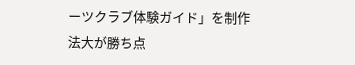ーツクラブ体験ガイド」を制作
法大が勝ち点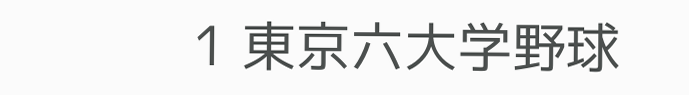1 東京六大学野球